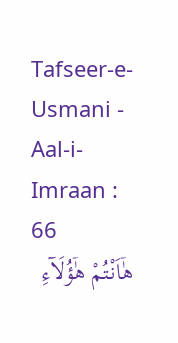Tafseer-e-Usmani - Aal-i-Imraan : 66
هٰۤاَنْتُمْ هٰۤؤُلَآءِ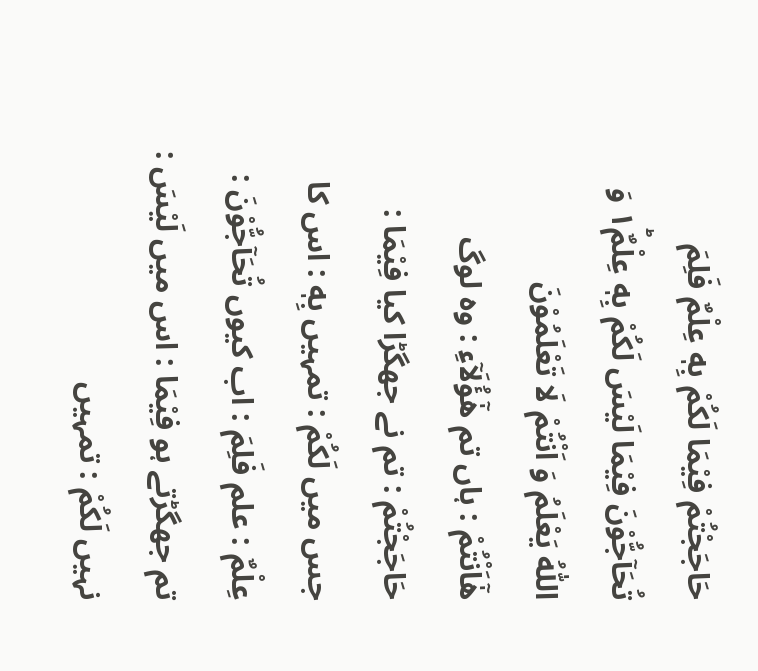حَاجَجْتُمْ فِیْمَا لَكُمْ بِهٖ عِلْمٌ فَلِمَ تُحَآجُّوْنَ فِیْمَا لَیْسَ لَكُمْ بِهٖ عِلْمٌ١ؕ وَ اللّٰهُ یَعْلَمُ وَ اَنْتُمْ لَا تَعْلَمُوْنَ
ھٰٓاَنْتُمْ : ہاں تم ھٰٓؤُلَآءِ : وہ لوگ حَاجَجْتُمْ : تم نے جھگڑا کیا فِيْمَا : جس میں لَكُمْ : تمہیں بِهٖ : اس کا عِلْمٌ : علم فَلِمَ : اب کیوں تُحَآجُّوْنَ : تم جھگڑتے ہو فِيْمَا : اس میں لَيْسَ : نہیں لَكُمْ : تمہیں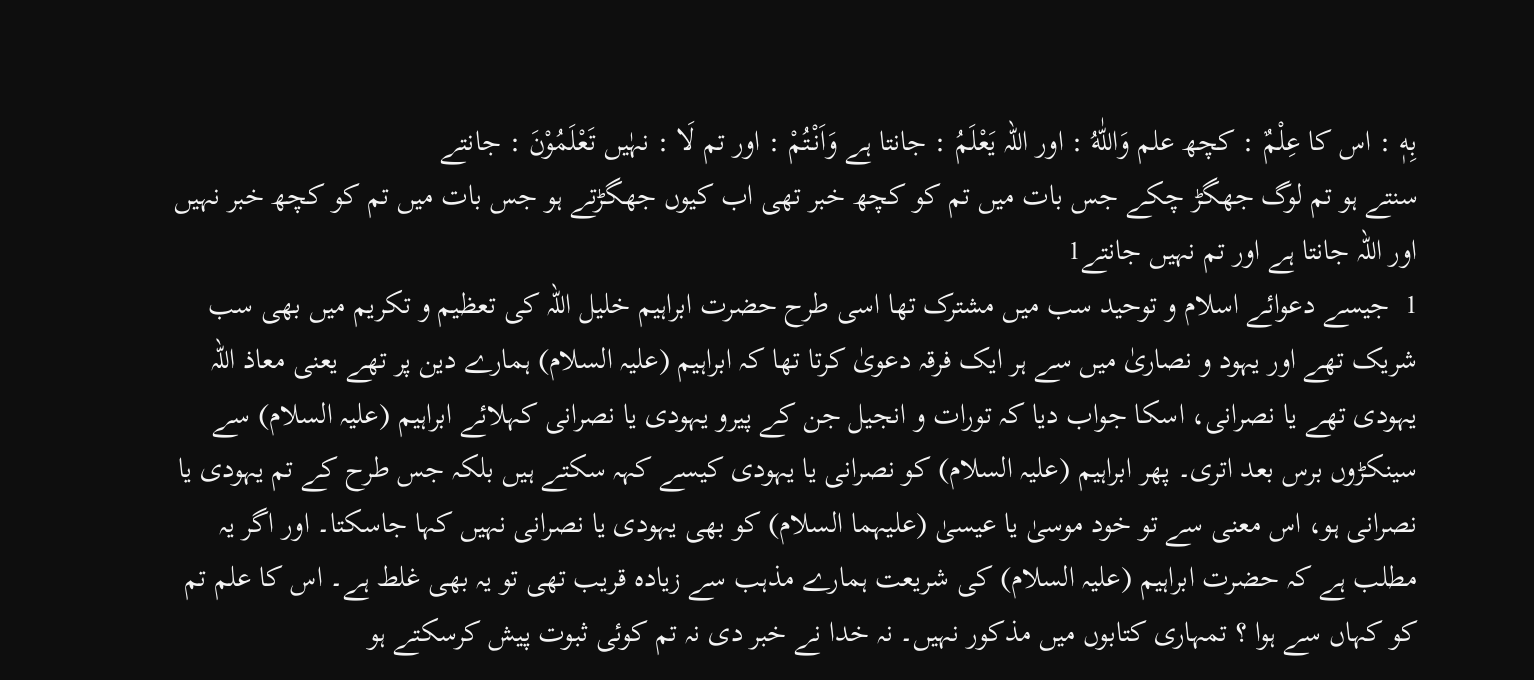بِهٖ : اس کا عِلْمٌ : کچھ علم وَاللّٰهُ : اور اللہ يَعْلَمُ : جانتا ہے وَاَنْتُمْ : اور تم لَا : نہٰیں تَعْلَمُوْنَ : جانتے
سنتے ہو تم لوگ جھگڑ چکے جس بات میں تم کو کچھ خبر تھی اب کیوں جھگڑتے ہو جس بات میں تم کو کچھ خبر نہیں اور اللہ جانتا ہے اور تم نہیں جانتے1
1  جیسے دعوائے اسلام و توحید سب میں مشترک تھا اسی طرح حضرت ابراہیم خلیل اللہ کی تعظیم و تکریم میں بھی سب شریک تھے اور یہود و نصاریٰ میں سے ہر ایک فرقہ دعویٰ کرتا تھا کہ ابراہیم (علیہ السلام) ہمارے دین پر تھے یعنی معاذ اللہ یہودی تھے یا نصرانی، اسکا جواب دیا کہ تورات و انجیل جن کے پیرو یہودی یا نصرانی کہلائے ابراہیم (علیہ السلام) سے سینکڑوں برس بعد اتری۔ پھر ابراہیم (علیہ السلام) کو نصرانی یا یہودی کیسے کہہ سکتے ہیں بلکہ جس طرح کے تم یہودی یا نصرانی ہو، اس معنی سے تو خود موسیٰ یا عیسیٰ (علیہما السلام) کو بھی یہودی یا نصرانی نہیں کہا جاسکتا۔ اور اگر یہ مطلب ہے کہ حضرت ابراہیم (علیہ السلام) کی شریعت ہمارے مذہب سے زیادہ قریب تھی تو یہ بھی غلط ہے۔ اس کا علم تم کو کہاں سے ہوا ؟ تمہاری کتابوں میں مذکور نہیں۔ نہ خدا نے خبر دی نہ تم کوئی ثبوت پیش کرسکتے ہو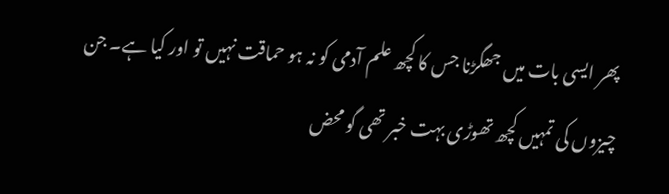پھر ایسی بات میں جھگڑنا جس کا کچھ علم آدمی کو نہ ہو حماقت نہیں تو اور کیا ہے۔ جن چیزوں کی تمہیں کچھ تھوڑی بہت خبر تھی گو محض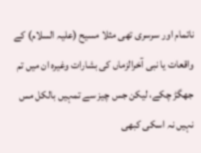ناتمام اور سرسری تھی مثلا مسیح (علیہ السلام) کے واقعات یا نبی آخرالزماں کی بشارات وغیرہ ان میں تم جھگڑ چکے، لیکن جس چیز سے تمہیں بالکل مس نہیں نہ اسکی کبھی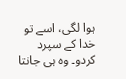ہوا لگی، اسے تو خدا کے سپرد کردو۔ وہ ہی جانتا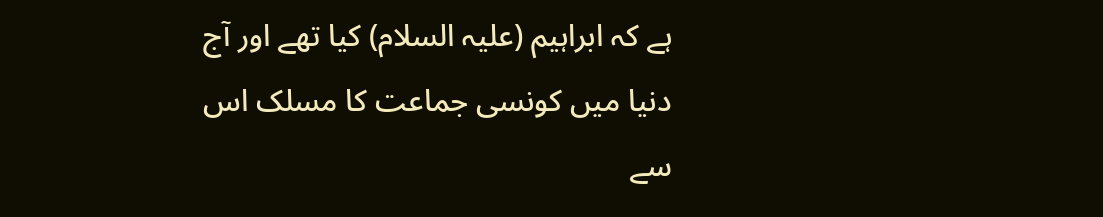ہے کہ ابراہیم (علیہ السلام) کیا تھے اور آج دنیا میں کونسی جماعت کا مسلک اس سے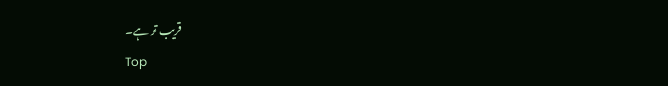قریب تر ہے۔
Top